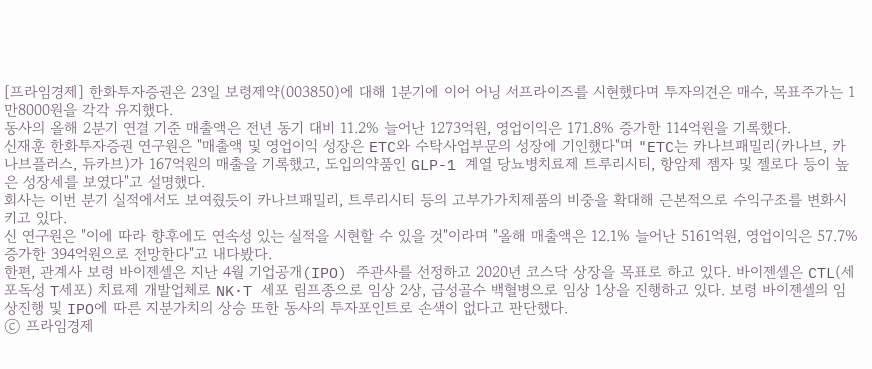[프라임경제] 한화투자증권은 23일 보령제약(003850)에 대해 1분기에 이어 어닝 서프라이즈를 시현했다며 투자의견은 매수, 목표주가는 1만8000원을 각각 유지했다.
동사의 올해 2분기 연결 기준 매출액은 전년 동기 대비 11.2% 늘어난 1273억원, 영업이익은 171.8% 증가한 114억원을 기록했다.
신재훈 한화투자증권 연구원은 "매출액 및 영업이익 성장은 ETC와 수탁사업부문의 성장에 기인했다"며 "ETC는 카나브패밀리(카나브, 카나브플러스, 듀카브)가 167억원의 매출을 기록했고, 도입의약품인 GLP-1 계열 당뇨병치료제 트루리시티, 항암제 젬자 및 젤로다 등이 높은 성장세를 보였다"고 설명했다.
회사는 이번 분기 실적에서도 보여줬듯이 카나브패밀리, 트루리시티 등의 고부가가치제품의 비중을 확대해 근본적으로 수익구조를 변화시키고 있다.
신 연구원은 "이에 따라 향후에도 연속성 있는 실적을 시현할 수 있을 것"이라며 "올해 매출액은 12.1% 늘어난 5161억원, 영업이익은 57.7% 증가한 394억원으로 전망한다"고 내다봤다.
한편, 관계사 보령 바이젠셀은 지난 4월 기업공개(IPO) 주관사를 선정하고 2020년 코스닥 상장을 목표로 하고 있다. 바이젠셀은 CTL(세포독성 T세포) 치료제 개발업체로 NK·T 세포 림프종으로 임상 2상, 급성골수 백혈병으로 임상 1상을 진행하고 있다. 보령 바이젠셀의 임상진행 및 IPO에 따른 지분가치의 상승 또한 동사의 투자포인트로 손색이 없다고 판단했다.
ⓒ 프라임경제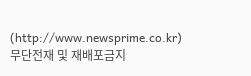(http://www.newsprime.co.kr) 무단전재 및 재배포금지